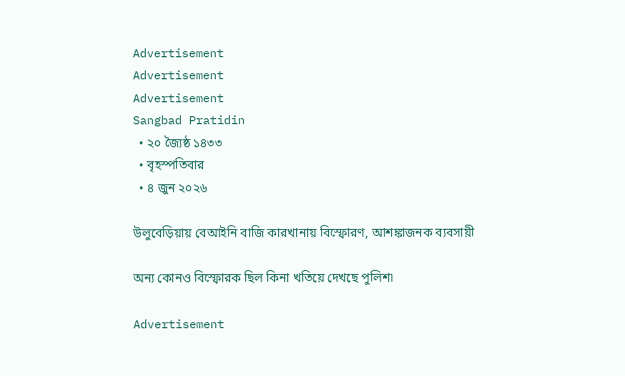Advertisement
Advertisement
Advertisement
Sangbad Pratidin
  • ২০ জ্যৈষ্ঠ ১৪৩৩
  • বৃহস্পতিবার
  • ৪ জুন ২০২৬

উলুবেড়িয়ায় বেআইনি বাজি কারখানায় বিস্ফোরণ, আশঙ্কাজনক ব্যবসায়ী

অন্য কোনও বিস্ফোরক ছিল কিনা খতিয়ে দেখছে পুলিশ৷

Advertisement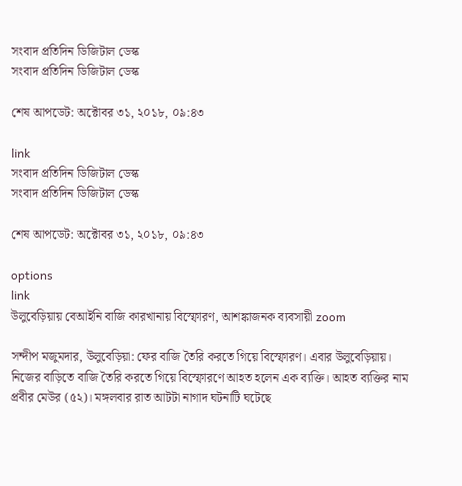সংবাদ প্রতিদিন ডিজিটাল ডেস্ক
সংবাদ প্রতিদিন ডিজিটাল ডেস্ক

শেষ আপডেট: অক্টোবর ৩১, ২০১৮, ০৯:৪৩

link
সংবাদ প্রতিদিন ডিজিটাল ডেস্ক
সংবাদ প্রতিদিন ডিজিটাল ডেস্ক

শেষ আপডেট: অক্টোবর ৩১, ২০১৮, ০৯:৪৩

options
link
উলুবেড়িয়ায় বেআইনি বাজি কারখানায় বিস্ফোরণ, আশঙ্কাজনক ব্যবসায়ী zoom

সন্দীপ মজুমদার, উলুবেড়িয়া: ফের বাজি তৈরি করতে গিয়ে বিস্ফোরণ। এবার উলুবেড়িয়ায়। নিজের বাড়িতে বাজি তৈরি করতে গিয়ে বিস্ফোরণে আহত হলেন এক ব্যক্তি। আহত ব্যক্তির নাম প্রবীর মেউর (৫২)। মঙ্গলবার রাত আটটা নাগাদ ঘটনাটি ঘটেছে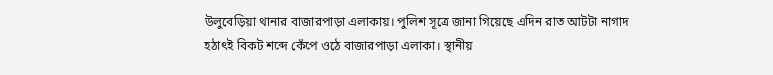উলুবেড়িয়া থানার বাজারপাড়া এলাকায়। পুলিশ সূত্রে জানা গিয়েছে এদিন রাত আটটা নাগাদ হঠাৎই বিকট শব্দে কেঁপে ওঠে বাজারপাড়া এলাকা। স্থানীয়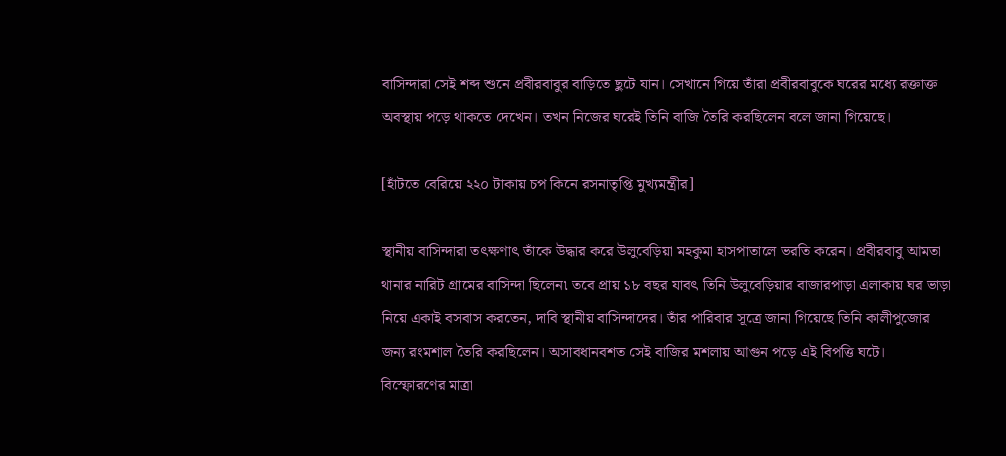বাসিন্দারা সেই শব্দ শুনে প্রবীরবাবুর বাড়িতে ছুটে যান। সেখানে গিয়ে তাঁরা প্রবীরবাবুকে ঘরের মধ্যে রক্তাক্ত অবস্থায় পড়ে থাকতে দেখেন। তখন নিজের ঘরেই তিনি বাজি তৈরি করছিলেন বলে জানা গিয়েছে।

[হাঁটতে বেরিয়ে ২২০ টাকায় চপ কিনে রসনাতৃপ্তি মুখ্যমন্ত্রীর]

স্থানীয় বাসিন্দারা তৎক্ষণাৎ তাঁকে উদ্ধার করে উলুবেড়িয়া মহকুমা হাসপাতালে ভরতি করেন। প্রবীরবাবু আমতা থানার নারিট গ্রামের বাসিন্দা ছিলেন৷ তবে প্রায় ১৮ বছর যাবৎ তিনি উলুবেড়িয়ার বাজারপাড়া এলাকায় ঘর ভাড়া নিয়ে একাই বসবাস করতেন, দাবি স্থানীয় বাসিন্দাদের। তাঁর পারিবার সূত্রে জানা গিয়েছে তিনি কালীপুজোর জন্য রংমশাল তৈরি করছিলেন। অসাবধানবশত সেই বাজির মশলায় আগুন পড়ে এই বিপত্তি ঘটে। বিস্ফোরণের মাত্রা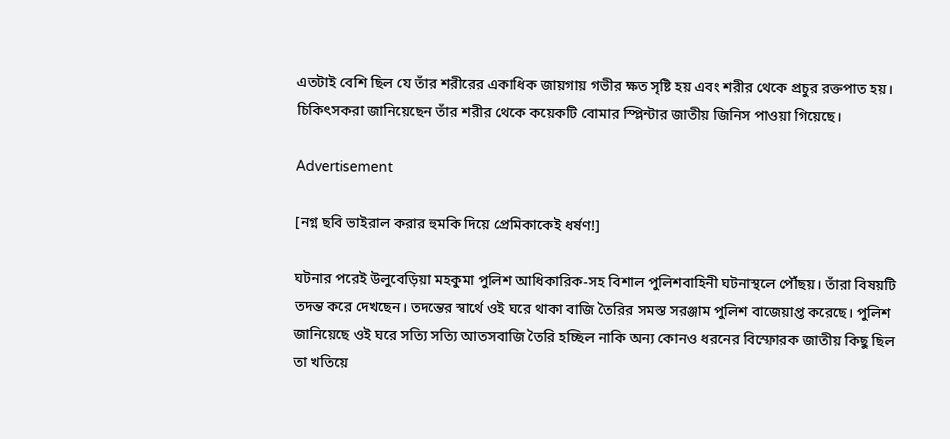এতটাই বেশি ছিল যে তাঁর শরীরের একাধিক জায়গায় গভীর ক্ষত সৃষ্টি হয় এবং শরীর থেকে প্রচুর রক্তপাত হয়। চিকিৎসকরা জানিয়েছেন তাঁর শরীর থেকে কয়েকটি বোমার স্প্লিন্টার জাতীয় জিনিস পাওয়া গিয়েছে।

Advertisement

[নগ্ন ছবি ভাইরাল করার হুমকি দিয়ে প্রেমিকাকেই ধর্ষণ!]

ঘটনার পরেই উলুবেড়িয়া মহকুমা পুলিশ আধিকারিক-সহ বিশাল পুলিশবাহিনী ঘটনাস্থলে পৌঁছয়। তাঁরা বিষয়টি তদন্ত করে দেখছেন। তদন্তের স্বার্থে ওই ঘরে থাকা বাজি তৈরির সমস্ত সরঞ্জাম পুলিশ বাজেয়াপ্ত করেছে। পুলিশ জানিয়েছে ওই ঘরে সত্যি সত্যি আতসবাজি তৈরি হচ্ছিল নাকি অন্য কোনও ধরনের বিস্ফোরক জাতীয় কিছু ছিল তা খতিয়ে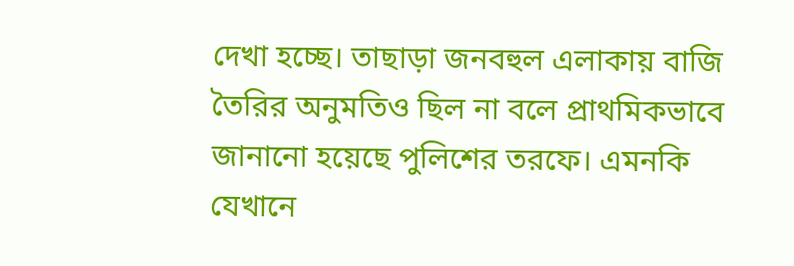দেখা হচ্ছে। তাছাড়া জনবহুল এলাকায় বাজি তৈরির অনুমতিও ছিল না বলে প্রাথমিকভাবে জানানো হয়েছে পুলিশের তরফে। এমনকি যেখানে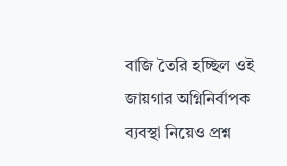বাজি তৈরি হচ্ছিল ওই জায়গার অগ্নিনির্বাপক ব্যবস্থা নিয়েও প্রশ্ন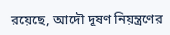রয়েছে, আদৌ দূষণ নিয়ন্ত্রণের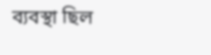ব্যবস্থা ছিল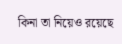কিনা তা নিয়েও রয়েছে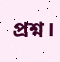প্রশ্ন।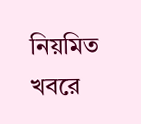নিয়মিত খবরে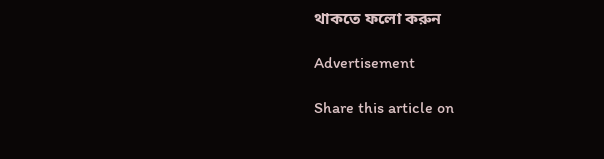থাকতে ফলো করুন

Advertisement

Share this article on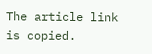The article link is copied.